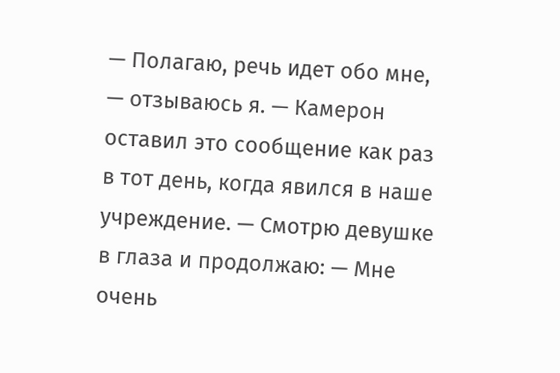— Полагаю, речь идет обо мне, — отзываюсь я. — Камерон оставил это сообщение как раз в тот день, когда явился в наше учреждение. — Смотрю девушке в глаза и продолжаю: — Мне очень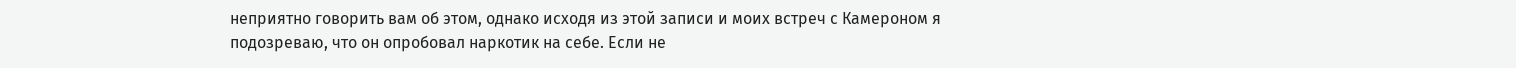неприятно говорить вам об этом, однако исходя из этой записи и моих встреч с Камероном я подозреваю, что он опробовал наркотик на себе. Если не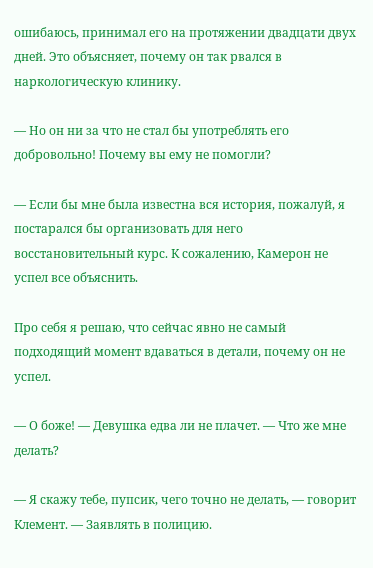ошибаюсь, принимал его на протяжении двадцати двух дней. Это объясняет, почему он так рвался в наркологическую клинику.

— Но он ни за что не стал бы употреблять его добровольно! Почему вы ему не помогли?

— Если бы мне была известна вся история, пожалуй, я постарался бы организовать для него восстановительный курс. К сожалению, Камерон не успел все объяснить.

Про себя я решаю, что сейчас явно не самый подходящий момент вдаваться в детали, почему он не успел.

— О боже! — Девушка едва ли не плачет. — Что же мне делать?

— Я скажу тебе, пупсик, чего точно не делать, — говорит Клемент. — Заявлять в полицию.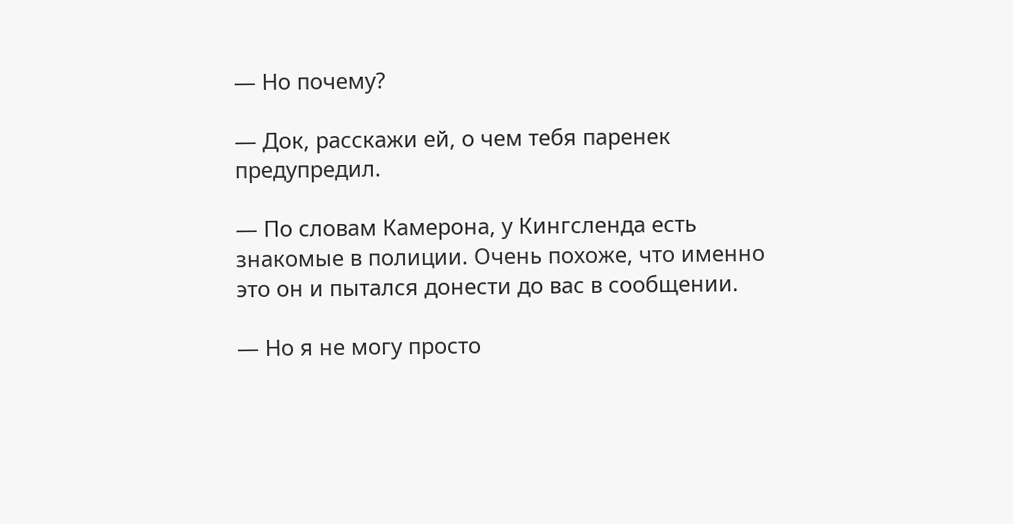— Но почему?

— Док, расскажи ей, о чем тебя паренек предупредил.

— По словам Камерона, у Кингсленда есть знакомые в полиции. Очень похоже, что именно это он и пытался донести до вас в сообщении.

— Но я не могу просто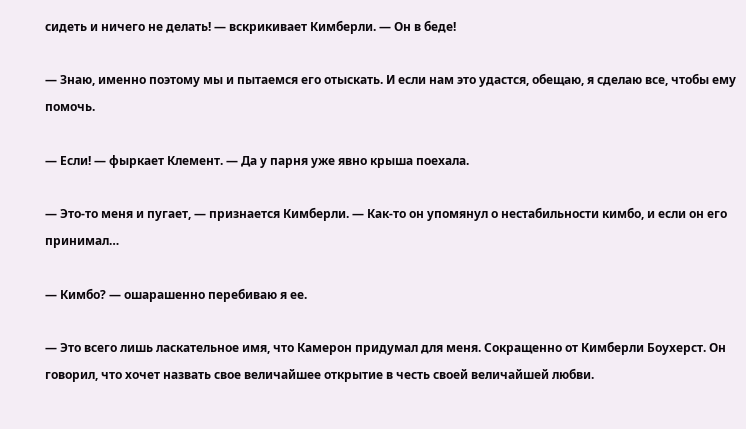сидеть и ничего не делать! — вскрикивает Кимберли. — Он в беде!

— Знаю, именно поэтому мы и пытаемся его отыскать. И если нам это удастся, обещаю, я сделаю все, чтобы ему помочь.

— Если! — фыркает Клемент. — Да у парня уже явно крыша поехала.

— Это-то меня и пугает, — признается Кимберли. — Как-то он упомянул о нестабильности кимбо, и если он его принимал…

— Кимбо? — ошарашенно перебиваю я ее.

— Это всего лишь ласкательное имя, что Камерон придумал для меня. Сокращенно от Кимберли Боухерст. Он говорил, что хочет назвать свое величайшее открытие в честь своей величайшей любви.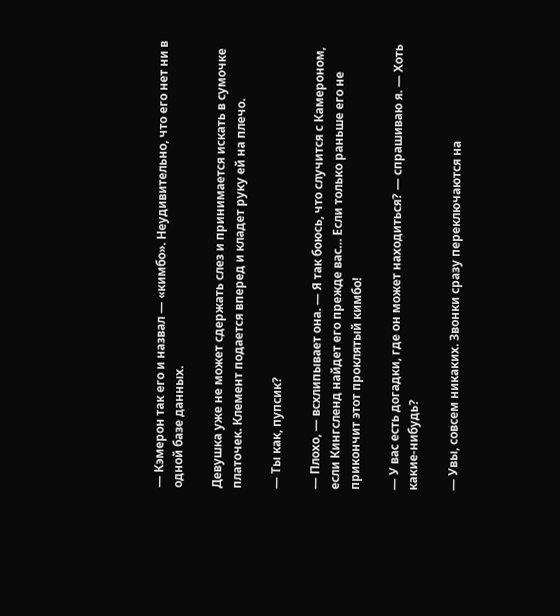— Кэмерон так его и назвал — «кимбо». Неудивительно, что его нет ни в одной базе данных.

Девушка уже не может сдержать слез и принимается искать в сумочке платочек. Клемент подается вперед и кладет руку ей на плечо.

— Ты как, пупсик?

— Плохо, — всхлипывает она. — Я так боюсь, что случится с Камероном, если Кингсленд найдет его прежде вас… Если только раньше его не прикончит этот проклятый кимбо!

— У вас есть догадки, где он может находиться? — спрашиваю я. — Хоть какие-нибудь?

— Увы, совсем никаких. Звонки сразу переключаются на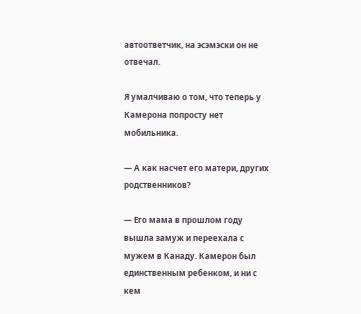автоответчик, на эсэмэски он не отвечал.

Я умалчиваю о том, что теперь у Камерона попросту нет мобильника.

— А как насчет его матери, других родственников?

— Его мама в прошлом году вышла замуж и переехала с мужем в Канаду. Камерон был единственным ребенком, и ни с кем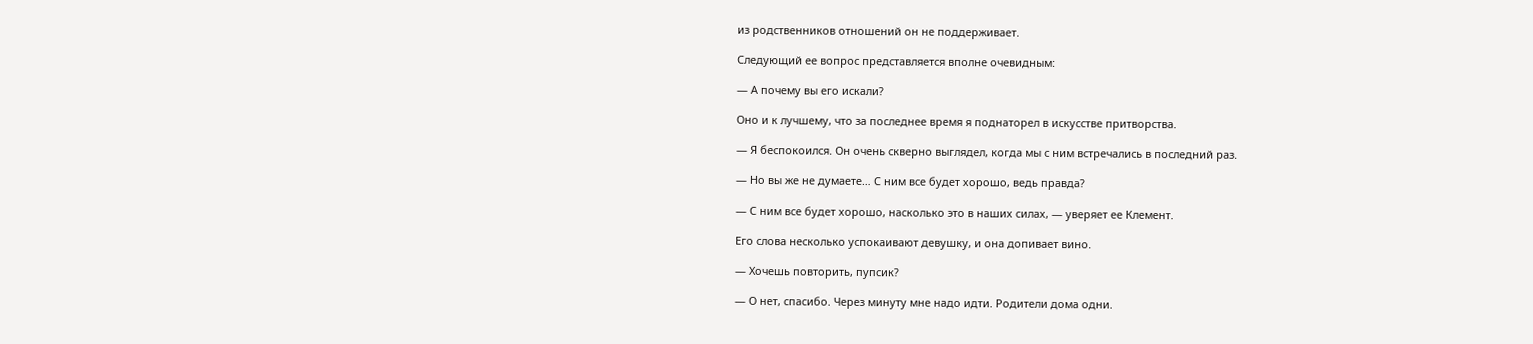из родственников отношений он не поддерживает.

Следующий ее вопрос представляется вполне очевидным:

— А почему вы его искали?

Оно и к лучшему, что за последнее время я поднаторел в искусстве притворства.

— Я беспокоился. Он очень скверно выглядел, когда мы с ним встречались в последний раз.

— Но вы же не думаете… С ним все будет хорошо, ведь правда?

— С ним все будет хорошо, насколько это в наших силах, — уверяет ее Клемент.

Его слова несколько успокаивают девушку, и она допивает вино.

— Хочешь повторить, пупсик?

— О нет, спасибо. Через минуту мне надо идти. Родители дома одни.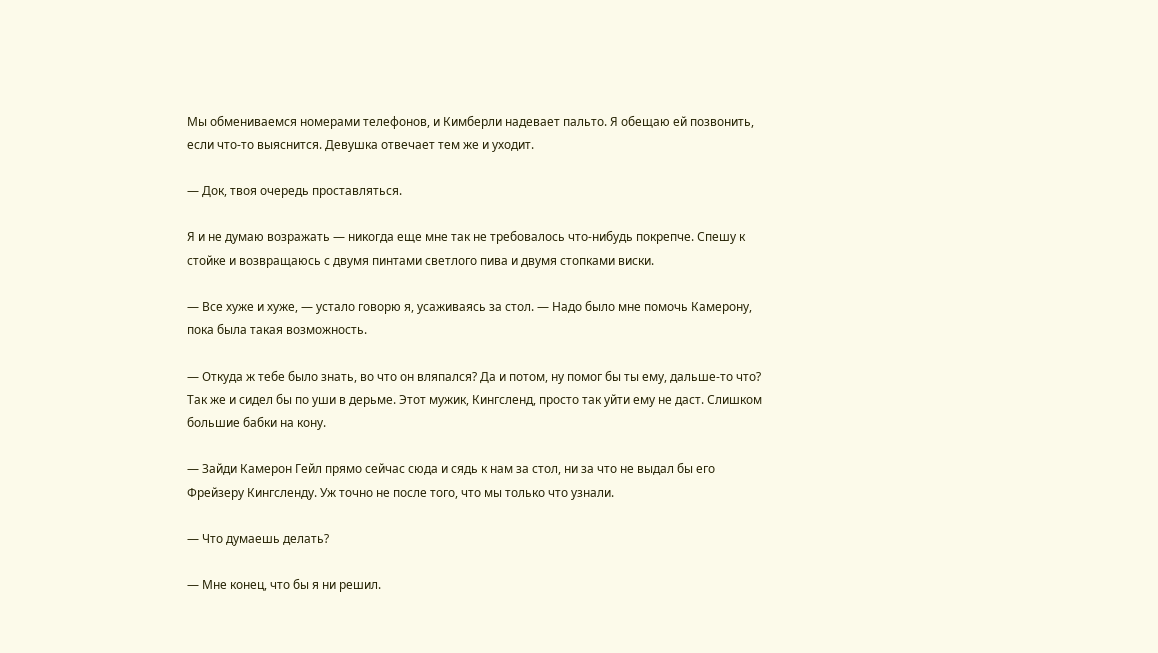Мы обмениваемся номерами телефонов, и Кимберли надевает пальто. Я обещаю ей позвонить, если что-то выяснится. Девушка отвечает тем же и уходит.

— Док, твоя очередь проставляться.

Я и не думаю возражать — никогда еще мне так не требовалось что-нибудь покрепче. Спешу к стойке и возвращаюсь с двумя пинтами светлого пива и двумя стопками виски.

— Все хуже и хуже, — устало говорю я, усаживаясь за стол. — Надо было мне помочь Камерону, пока была такая возможность.

— Откуда ж тебе было знать, во что он вляпался? Да и потом, ну помог бы ты ему, дальше-то что? Так же и сидел бы по уши в дерьме. Этот мужик, Кингсленд, просто так уйти ему не даст. Слишком большие бабки на кону.

— Зайди Камерон Гейл прямо сейчас сюда и сядь к нам за стол, ни за что не выдал бы его Фрейзеру Кингсленду. Уж точно не после того, что мы только что узнали.

— Что думаешь делать?

— Мне конец, что бы я ни решил.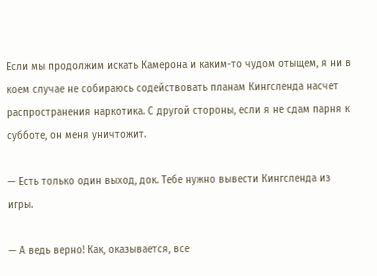Если мы продолжим искать Камерона и каким-то чудом отыщем, я ни в коем случае не собираюсь содействовать планам Кингсленда насчет распространения наркотика. С другой стороны, если я не сдам парня к субботе, он меня уничтожит.

— Есть только один выход, док. Тебе нужно вывести Кингсленда из игры.

— А ведь верно! Как, оказывается, все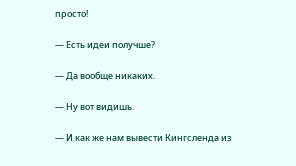просто!

— Есть идеи получше?

— Да вообще никаких.

— Ну вот видишь.

— И как же нам вывести Кингсленда из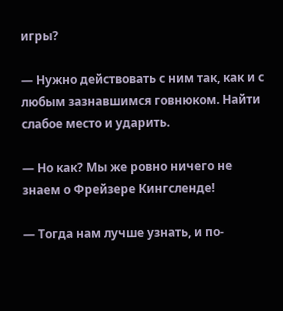игры?

— Нужно действовать с ним так, как и с любым зазнавшимся говнюком. Найти слабое место и ударить.

— Но как? Мы же ровно ничего не знаем о Фрейзере Кингсленде!

— Тогда нам лучше узнать, и по-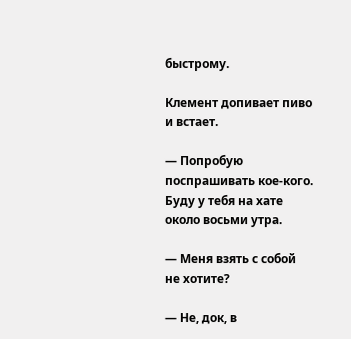быстрому.

Клемент допивает пиво и встает.

— Попробую поспрашивать кое-кого. Буду у тебя на хате около восьми утра.

— Меня взять с собой не хотите?

— Не, док, в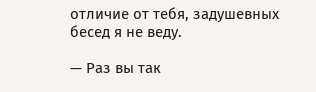отличие от тебя, задушевных бесед я не веду.

— Раз вы так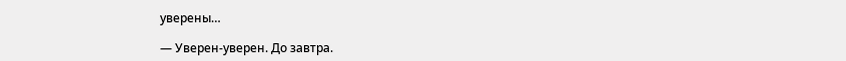уверены…

— Уверен-уверен. До завтра.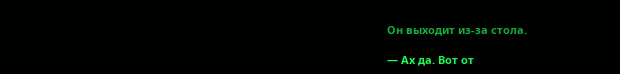Он выходит из-за стола.

— Ах да. Вот от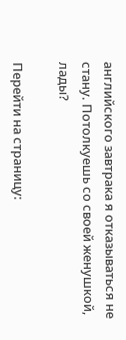английского завтрака я отказываться не стану. Потолкуешь со своей женушкой, лады?

Перейти на страницу: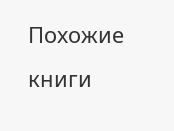Похожие книги